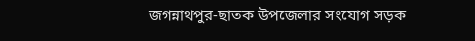জগন্নাথপুর-ছাতক উপজেলার সংযোগ সড়ক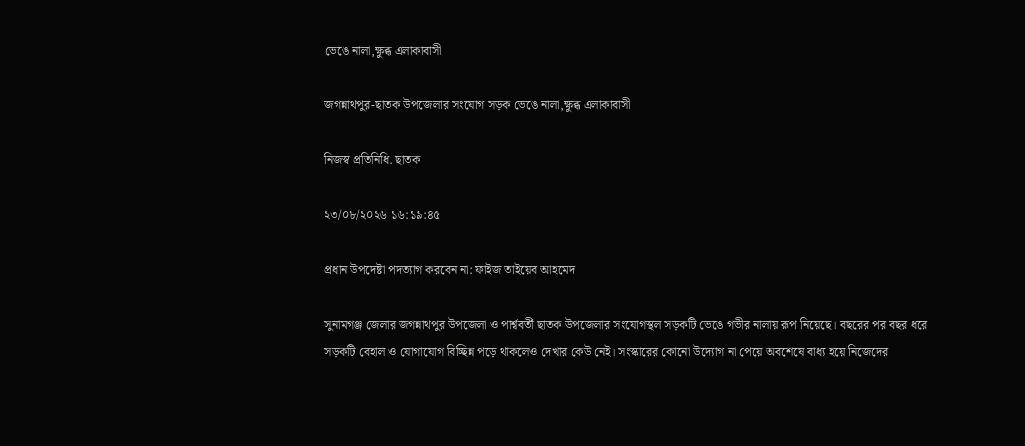ভেঙে নালা,ক্ষুব্ধ এলাকাবাসী

জগন্নাথপুর-ছাতক উপজেলার সংযোগ সড়ক ভেঙে নালা,ক্ষুব্ধ এলাকাবাসী

নিজস্ব প্রতিনিধি. ছাতক

২৩/০৮/২০২৬ ১৬:১৯:৪৫

প্রধান উপদেষ্টা পদত্যাগ করবেন না: ফাইজ তাইয়েব আহমেদ

সুনামগঞ্জ জেলার জগন্নাথপুর উপজেলা ও পার্শ্ববর্তী ছাতক উপজেলার সংযোগস্থল সড়কটি ভেঙে গভীর নালায় রূপ নিয়েছে। বছরের পর বছর ধরে সড়কটি বেহাল ও যোগাযোগ বিচ্ছিন্ন পড়ে থাকলেও দেখার কেউ নেই। সংস্কারের কোনো উদ্যোগ না পেয়ে অবশেষে বাধ্য হয়ে নিজেদের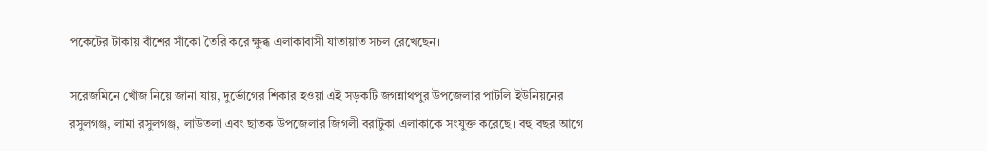পকেটের টাকায় বাঁশের সাঁকো তৈরি করে ক্ষুব্ধ এলাকাবাসী যাতায়াত সচল রেখেছেন।

সরেজমিনে খোঁজ নিয়ে জানা যায়, দুর্ভোগের শিকার হওয়া এই সড়কটি জগন্নাথপুর উপজেলার পাটলি ইউনিয়নের রসুলগঞ্জ, লামা রসুলগঞ্জ, লাউতলা এবং ছাতক উপজেলার জিগলী বরাটুকা এলাকাকে সংযুক্ত করেছে। বহু বছর আগে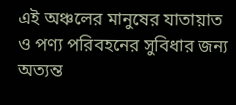এই অঞ্চলের মানুষের যাতায়াত ও পণ্য পরিবহনের সুবিধার জন্য অত্যন্ত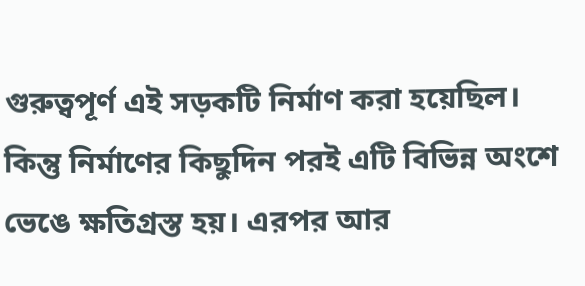গুরুত্বপূর্ণ এই সড়কটি নির্মাণ করা হয়েছিল। কিন্তু নির্মাণের কিছুদিন পরই এটি বিভিন্ন অংশে ভেঙে ক্ষতিগ্রস্ত হয়। এরপর আর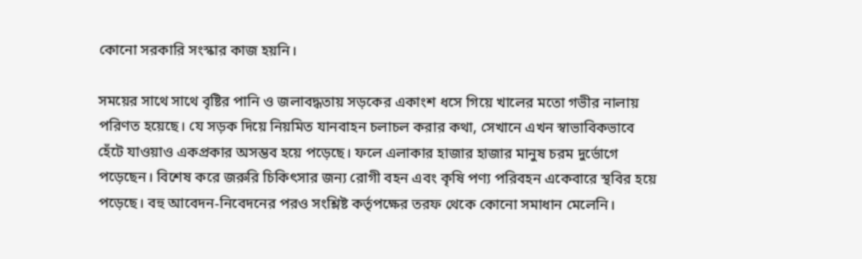কোনো সরকারি সংস্কার কাজ হয়নি।

সময়ের সাথে সাথে বৃষ্টির পানি ও জলাবদ্ধতায় সড়কের একাংশ ধসে গিয়ে খালের মতো গভীর নালায় পরিণত হয়েছে। যে সড়ক দিয়ে নিয়মিত যানবাহন চলাচল করার কথা, সেখানে এখন স্বাভাবিকভাবে হেঁটে যাওয়াও একপ্রকার অসম্ভব হয়ে পড়েছে। ফলে এলাকার হাজার হাজার মানুষ চরম দুর্ভোগে পড়েছেন। বিশেষ করে জরুরি চিকিৎসার জন্য রোগী বহন এবং কৃষি পণ্য পরিবহন একেবারে স্থবির হয়ে পড়েছে। বহু আবেদন-নিবেদনের পরও সংশ্লিষ্ট কর্তৃপক্ষের তরফ থেকে কোনো সমাধান মেলেনি।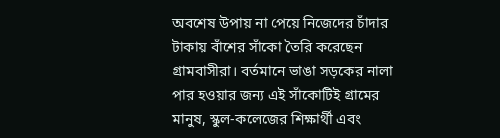অবশেষ উপায় না পেয়ে নিজেদের চাঁদার টাকায় বাঁশের সাঁকো তৈরি করেছেন গ্রামবাসীরা। বর্তমানে ভাঙা সড়কের নালা পার হওয়ার জন্য এই সাঁকোটিই গ্রামের মানুষ, স্কুল-কলেজের শিক্ষার্থী এবং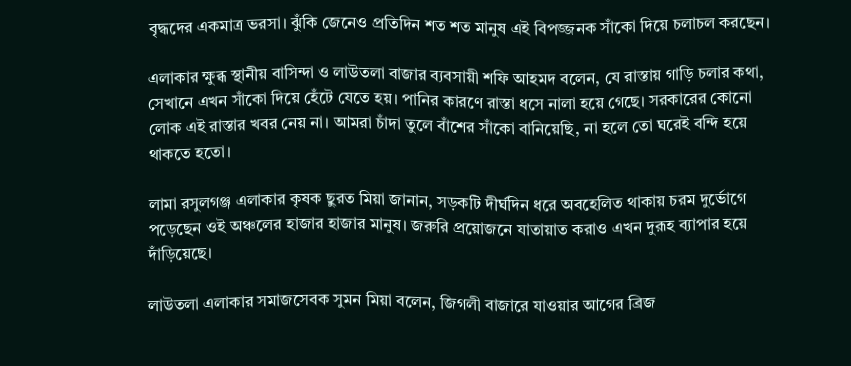বৃদ্ধদের একমাত্র ভরসা। ঝুঁকি জেনেও প্রতিদিন শত শত মানুষ এই বিপজ্জনক সাঁকো দিয়ে চলাচল করছেন।

এলাকার ক্ষুব্ধ স্থানীয় বাসিন্দা ও লাউতলা বাজার ব্যবসায়ী শফি আহমদ বলেন, যে রাস্তায় গাড়ি চলার কথা, সেখানে এখন সাঁকো দিয়ে হেঁটে যেতে হয়। পানির কারণে রাস্তা ধসে নালা হয়ে গেছে। সরকারের কোনো লোক এই রাস্তার খবর নেয় না। আমরা চাঁদা তুলে বাঁশের সাঁকো বানিয়েছি, না হলে তো ঘরেই বন্দি হয়ে থাকতে হতো।

লামা রসুলগঞ্জ এলাকার কৃষক ছুরত মিয়া জানান, সড়কটি দীর্ঘদিন ধরে অবহেলিত থাকায় চরম দুর্ভোগে পড়েছেন ওই অঞ্চলের হাজার হাজার মানুষ। জরুরি প্রয়োজনে যাতায়াত করাও এখন দুরূহ ব্যাপার হয়ে দাঁড়িয়েছে।

লাউতলা এলাকার সমাজসেবক সুমন মিয়া বলেন, জিগলী বাজারে যাওয়ার আগের ব্রিজ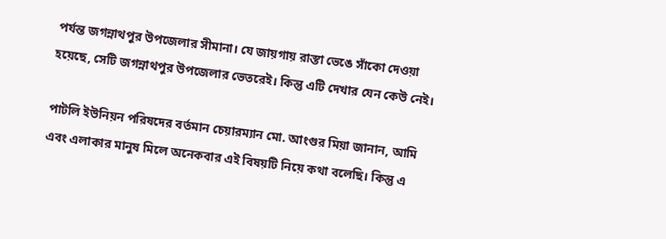পর্যন্ত জগন্নাথপুর উপজেলার সীমানা। যে জায়গায় রাস্তা ভেঙে সাঁকো দেওয়া হয়েছে, সেটি জগন্নাথপুর উপজেলার ভেতরেই। কিন্তু এটি দেখার যেন কেউ নেই।

পাটলি ইউনিয়ন পরিষদের বর্তমান চেয়ারম্যান মো. আংগুর মিয়া জানান, আমি এবং এলাকার মানুষ মিলে অনেকবার এই বিষয়টি নিয়ে কথা বলেছি। কিন্তু এ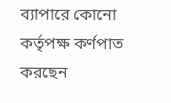ব্যাপারে কোনো কর্তৃপক্ষ কর্ণপাত করছেন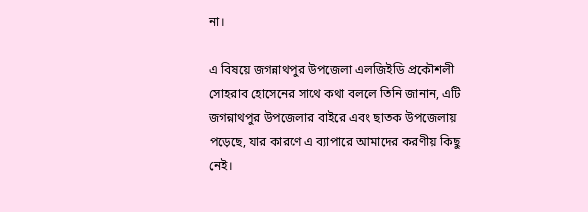না।

এ বিষয়ে জগন্নাথপুর উপজেলা এলজিইডি প্রকৌশলী সোহরাব হোসেনের সাথে কথা বললে তিনি জানান, এটি জগন্নাথপুর উপজেলার বাইরে এবং ছাতক উপজেলায় পড়েছে, যার কারণে এ ব্যাপারে আমাদের করণীয় কিছু নেই।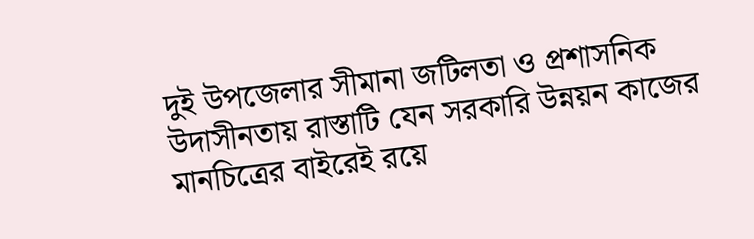দুই উপজেলার সীমানা জটিলতা ও প্রশাসনিক উদাসীনতায় রাস্তাটি যেন সরকারি উন্নয়ন কাজের মানচিত্রের বাইরেই রয়ে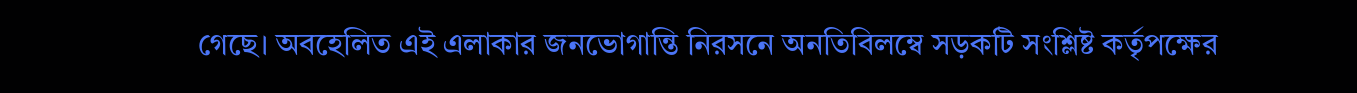গেছে। অবহেলিত এই এলাকার জনভোগান্তি নিরসনে অনতিবিলম্বে সড়কটি সংশ্লিষ্ট কর্তৃপক্ষের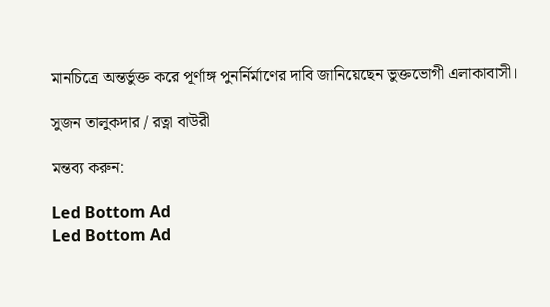মানচিত্রে অন্তর্ভুক্ত করে পূর্ণাঙ্গ পুনর্নির্মাণের দাবি জানিয়েছেন ভুক্তভোগী এলাকাবাসী।

সুজন তালুকদার / রত্না বাউরী

মন্তব্য করুন:

Led Bottom Ad
Led Bottom Ad